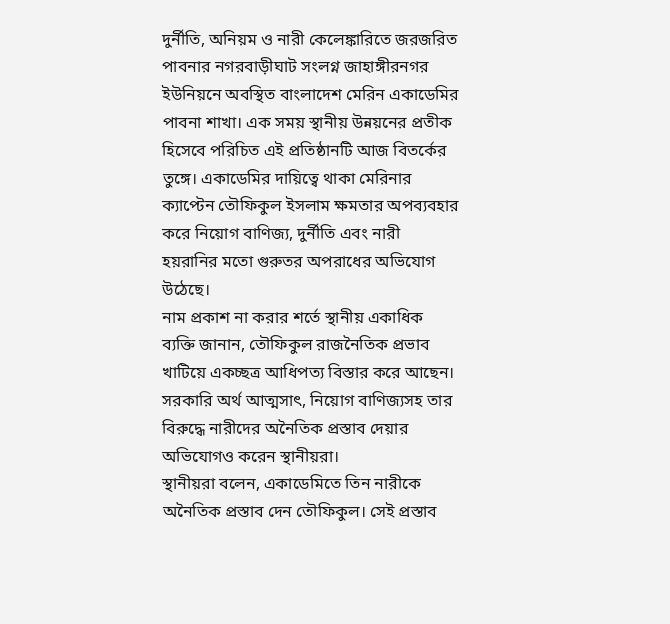দুর্নীতি, অনিয়ম ও নারী কেলেঙ্কারিতে জরজরিত পাবনার নগরবাড়ীঘাট সংলগ্ন জাহাঙ্গীরনগর ইউনিয়নে অবস্থিত বাংলাদেশ মেরিন একাডেমির পাবনা শাখা। এক সময় স্থানীয় উন্নয়নের প্রতীক হিসেবে পরিচিত এই প্রতিষ্ঠানটি আজ বিতর্কের তুঙ্গে। একাডেমির দায়িত্বে থাকা মেরিনার ক্যাপ্টেন তৌফিকুল ইসলাম ক্ষমতার অপব্যবহার করে নিয়োগ বাণিজ্য, দুর্নীতি এবং নারী হয়রানির মতো গুরুতর অপরাধের অভিযোগ উঠেছে।
নাম প্রকাশ না করার শর্তে স্থানীয় একাধিক ব্যক্তি জানান, তৌফিকুল রাজনৈতিক প্রভাব খাটিয়ে একচ্ছত্র আধিপত্য বিস্তার করে আছেন। সরকারি অর্থ আত্মসাৎ, নিয়োগ বাণিজ্যসহ তার বিরুদ্ধে নারীদের অনৈতিক প্রস্তাব দেয়ার অভিযোগও করেন স্থানীয়রা।
স্থানীয়রা বলেন, একাডেমিতে তিন নারীকে অনৈতিক প্রস্তাব দেন তৌফিকুল। সেই প্রস্তাব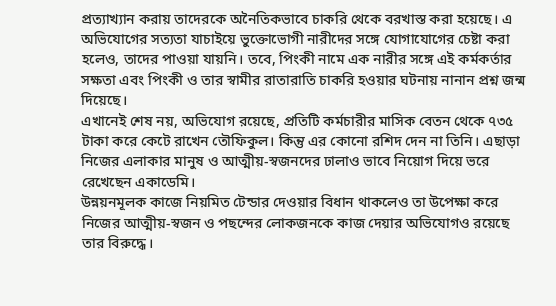প্রত্যাখ্যান করায় তাদেরকে অনৈতিকভাবে চাকরি থেকে বরখাস্ত করা হয়েছে। এ অভিযোগের সত্যতা যাচাইয়ে ভুক্তোভোগী নারীদের সঙ্গে যোগাযোগের চেষ্টা করা হলেও, তাদের পাওয়া যায়নি। তবে, পিংকী নামে এক নারীর সঙ্গে এই কর্মকর্তার সক্ষতা এবং পিংকী ও তার স্বামীর রাতারাতি চাকরি হওয়ার ঘটনায় নানান প্রশ্ন জন্ম দিয়েছে।
এখানেই শেষ নয়, অভিযোগ রয়েছে, প্রতিটি কর্মচারীর মাসিক বেতন থেকে ৭৩৫ টাকা করে কেটে রাখেন তৌফিকুল। কিন্তু এর কোনো রশিদ দেন না তিনি। এছাড়া নিজের এলাকার মানুষ ও আত্মীয়-স্বজনদের ঢালাও ভাবে নিয়োগ দিয়ে ভরে রেখেছেন একাডেমি।
উন্নয়নমূলক কাজে নিয়মিত টেন্ডার দেওয়ার বিধান থাকলেও তা উপেক্ষা করে নিজের আত্মীয়-স্বজন ও পছন্দের লোকজনকে কাজ দেয়ার অভিযোগও রয়েছে তার বিরুদ্ধে।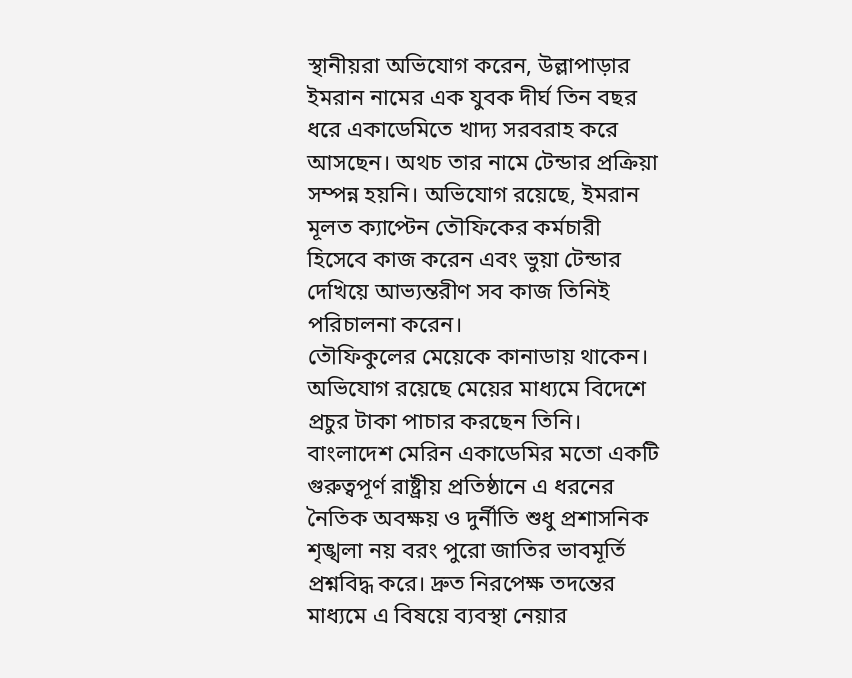স্থানীয়রা অভিযোগ করেন, উল্লাপাড়ার ইমরান নামের এক যুবক দীর্ঘ তিন বছর ধরে একাডেমিতে খাদ্য সরবরাহ করে আসছেন। অথচ তার নামে টেন্ডার প্রক্রিয়া সম্পন্ন হয়নি। অভিযোগ রয়েছে, ইমরান মূলত ক্যাপ্টেন তৌফিকের কর্মচারী হিসেবে কাজ করেন এবং ভুয়া টেন্ডার দেখিয়ে আভ্যন্তরীণ সব কাজ তিনিই পরিচালনা করেন।
তৌফিকুলের মেয়েকে কানাডায় থাকেন। অভিযোগ রয়েছে মেয়ের মাধ্যমে বিদেশে প্রচুর টাকা পাচার করছেন তিনি।
বাংলাদেশ মেরিন একাডেমির মতো একটি গুরুত্বপূর্ণ রাষ্ট্রীয় প্রতিষ্ঠানে এ ধরনের নৈতিক অবক্ষয় ও দুর্নীতি শুধু প্রশাসনিক শৃঙ্খলা নয় বরং পুরো জাতির ভাবমূর্তি প্রশ্নবিদ্ধ করে। দ্রুত নিরপেক্ষ তদন্তের মাধ্যমে এ বিষয়ে ব্যবস্থা নেয়ার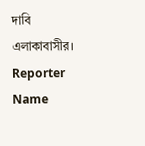দাবি এলাকাবাসীর।
Reporter Name